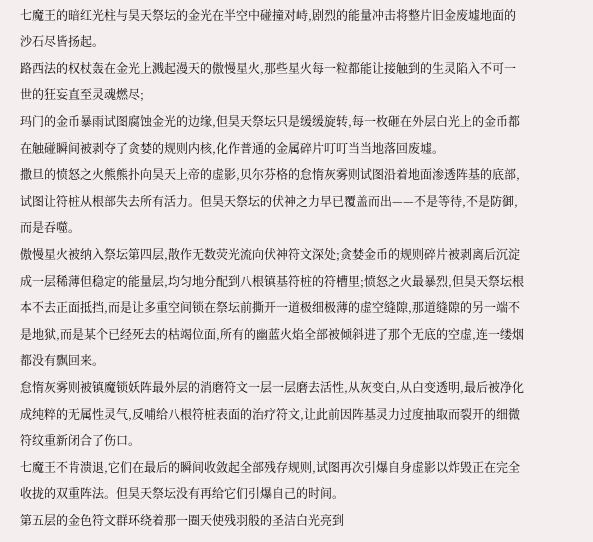七魔王的暗红光柱与昊天祭坛的金光在半空中碰撞对峙,剧烈的能量冲击将整片旧金废墟地面的沙石尽皆扬起。
路西法的权杖轰在金光上溅起漫天的傲慢星火,那些星火每一粒都能让接触到的生灵陷入不可一世的狂妄直至灵魂燃尽;
玛门的金币暴雨试图腐蚀金光的边缘,但昊天祭坛只是缓缓旋转,每一枚砸在外层白光上的金币都在触碰瞬间被剥夺了贪婪的规则内核,化作普通的金属碎片叮叮当当地落回废墟。
撒旦的愤怒之火熊熊扑向昊天上帝的虚影,贝尔芬格的怠惰灰雾则试图沿着地面渗透阵基的底部,试图让符桩从根部失去所有活力。但昊天祭坛的伏神之力早已覆盖而出——不是等待,不是防御,而是吞噬。
傲慢星火被纳入祭坛第四层,散作无数荧光流向伏神符文深处;贪婪金币的规则碎片被剥离后沉淀成一层稀薄但稳定的能量层,均匀地分配到八根镇基符桩的符槽里;愤怒之火最暴烈,但昊天祭坛根本不去正面抵挡,而是让多重空间锁在祭坛前撕开一道极细极薄的虚空缝隙,那道缝隙的另一端不是地狱,而是某个已经死去的枯竭位面,所有的幽蓝火焰全部被倾斜进了那个无底的空虚,连一缕烟都没有飘回来。
怠惰灰雾则被镇魔锁妖阵最外层的消磨符文一层一层磨去活性,从灰变白,从白变透明,最后被净化成纯粹的无属性灵气,反哺给八根符桩表面的治疗符文,让此前因阵基灵力过度抽取而裂开的细微符纹重新闭合了伤口。
七魔王不肯溃退,它们在最后的瞬间收敛起全部残存规则,试图再次引爆自身虚影以炸毁正在完全收拢的双重阵法。但昊天祭坛没有再给它们引爆自己的时间。
第五层的金色符文群环绕着那一圈天使残羽般的圣洁白光亮到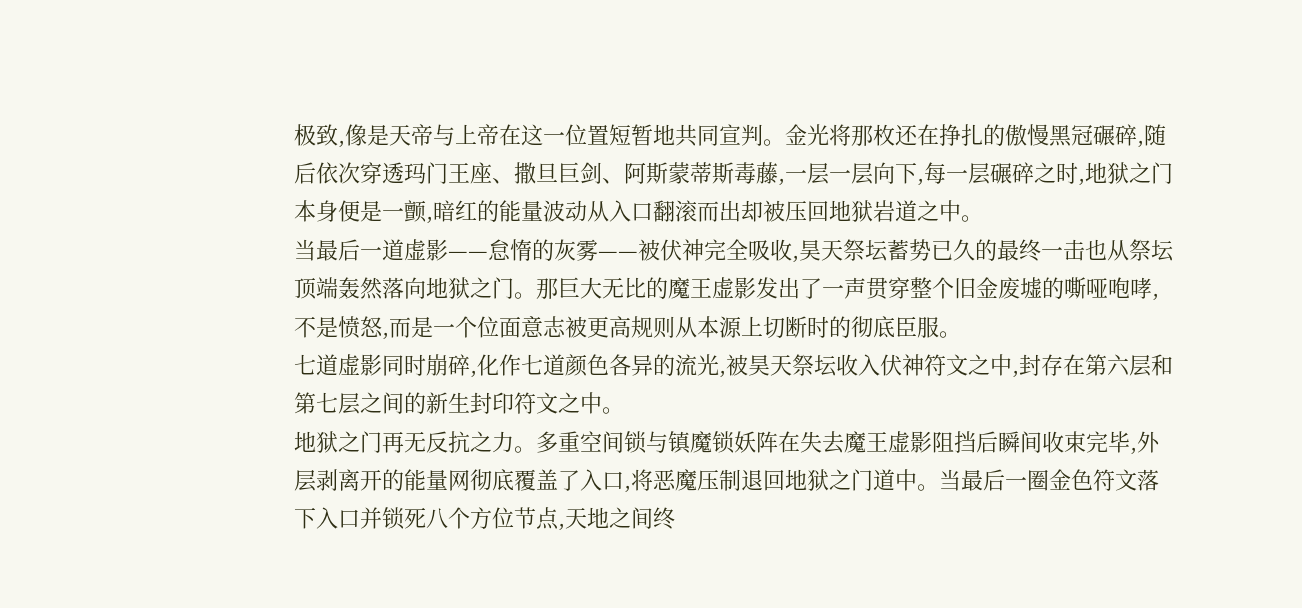极致,像是天帝与上帝在这一位置短暂地共同宣判。金光将那枚还在挣扎的傲慢黑冠碾碎,随后依次穿透玛门王座、撒旦巨剑、阿斯蒙蒂斯毒藤,一层一层向下,每一层碾碎之时,地狱之门本身便是一颤,暗红的能量波动从入口翻滚而出却被压回地狱岩道之中。
当最后一道虚影——怠惰的灰雾——被伏神完全吸收,昊天祭坛蓄势已久的最终一击也从祭坛顶端轰然落向地狱之门。那巨大无比的魔王虚影发出了一声贯穿整个旧金废墟的嘶哑咆哮,不是愤怒,而是一个位面意志被更高规则从本源上切断时的彻底臣服。
七道虚影同时崩碎,化作七道颜色各异的流光,被昊天祭坛收入伏神符文之中,封存在第六层和第七层之间的新生封印符文之中。
地狱之门再无反抗之力。多重空间锁与镇魔锁妖阵在失去魔王虚影阻挡后瞬间收束完毕,外层剥离开的能量网彻底覆盖了入口,将恶魔压制退回地狱之门道中。当最后一圈金色符文落下入口并锁死八个方位节点,天地之间终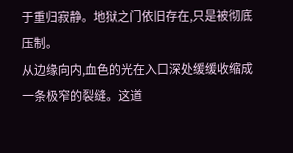于重归寂静。地狱之门依旧存在,只是被彻底压制。
从边缘向内,血色的光在入口深处缓缓收缩成一条极窄的裂缝。这道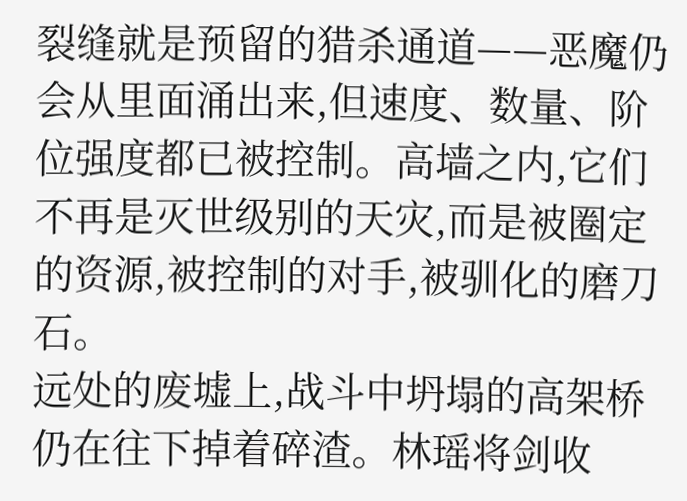裂缝就是预留的猎杀通道——恶魔仍会从里面涌出来,但速度、数量、阶位强度都已被控制。高墙之内,它们不再是灭世级别的天灾,而是被圈定的资源,被控制的对手,被驯化的磨刀石。
远处的废墟上,战斗中坍塌的高架桥仍在往下掉着碎渣。林瑶将剑收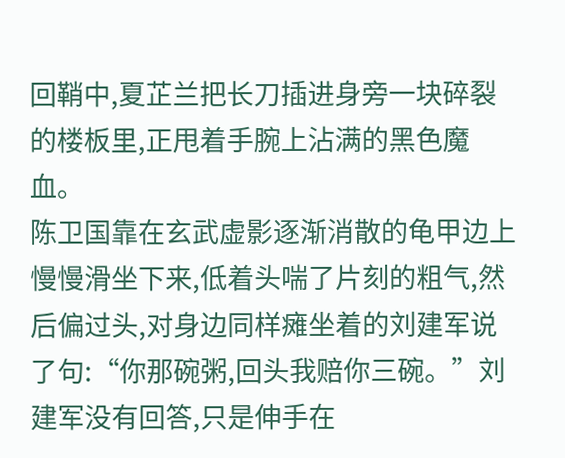回鞘中,夏芷兰把长刀插进身旁一块碎裂的楼板里,正甩着手腕上沾满的黑色魔血。
陈卫国靠在玄武虚影逐渐消散的龟甲边上慢慢滑坐下来,低着头喘了片刻的粗气,然后偏过头,对身边同样瘫坐着的刘建军说了句:“你那碗粥,回头我赔你三碗。”刘建军没有回答,只是伸手在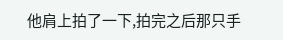他肩上拍了一下,拍完之后那只手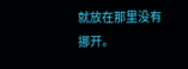就放在那里没有挪开。